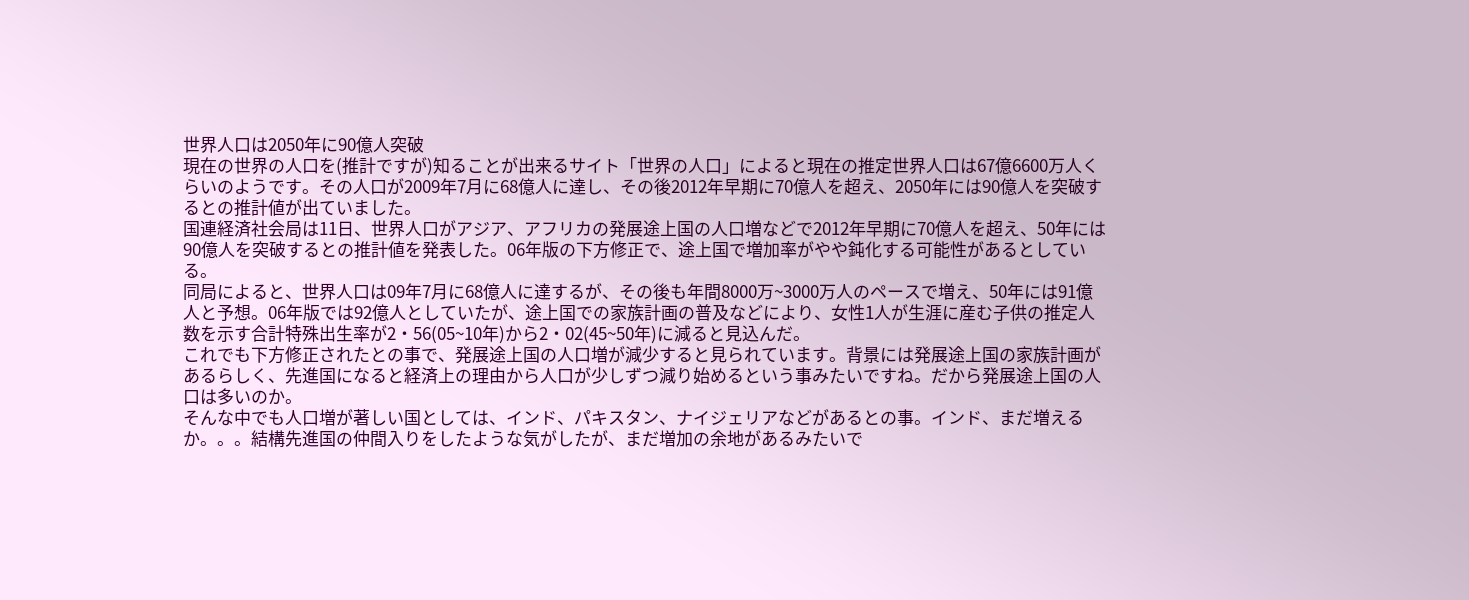世界人口は2050年に90億人突破
現在の世界の人口を(推計ですが)知ることが出来るサイト「世界の人口」によると現在の推定世界人口は67億6600万人くらいのようです。その人口が2009年7月に68億人に達し、その後2012年早期に70億人を超え、2050年には90億人を突破するとの推計値が出ていました。
国連経済社会局は11日、世界人口がアジア、アフリカの発展途上国の人口増などで2012年早期に70億人を超え、50年には90億人を突破するとの推計値を発表した。06年版の下方修正で、途上国で増加率がやや鈍化する可能性があるとしている。
同局によると、世界人口は09年7月に68億人に達するが、その後も年間8000万~3000万人のペースで増え、50年には91億人と予想。06年版では92億人としていたが、途上国での家族計画の普及などにより、女性1人が生涯に産む子供の推定人数を示す合計特殊出生率が2・56(05~10年)から2・02(45~50年)に減ると見込んだ。
これでも下方修正されたとの事で、発展途上国の人口増が減少すると見られています。背景には発展途上国の家族計画があるらしく、先進国になると経済上の理由から人口が少しずつ減り始めるという事みたいですね。だから発展途上国の人口は多いのか。
そんな中でも人口増が著しい国としては、インド、パキスタン、ナイジェリアなどがあるとの事。インド、まだ増えるか。。。結構先進国の仲間入りをしたような気がしたが、まだ増加の余地があるみたいで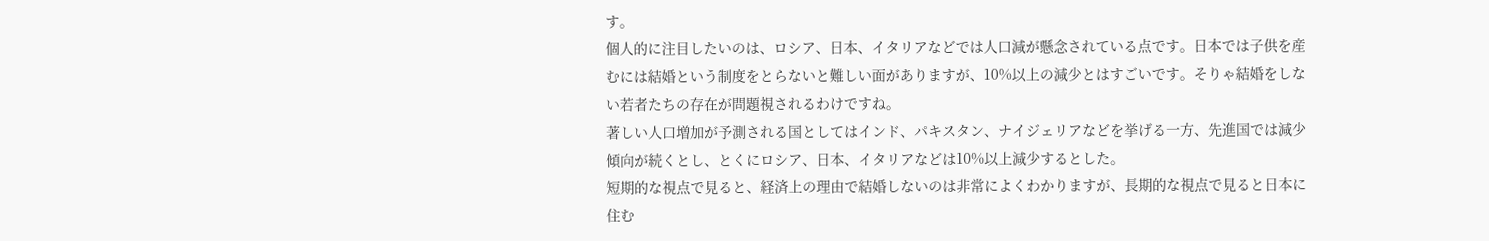す。
個人的に注目したいのは、ロシア、日本、イタリアなどでは人口減が懸念されている点です。日本では子供を産むには結婚という制度をとらないと難しい面がありますが、10%以上の減少とはすごいです。そりゃ結婚をしない若者たちの存在が問題視されるわけですね。
著しい人口増加が予測される国としてはインド、パキスタン、ナイジェリアなどを挙げる一方、先進国では減少傾向が続くとし、とくにロシア、日本、イタリアなどは10%以上減少するとした。
短期的な視点で見ると、経済上の理由で結婚しないのは非常によくわかりますが、長期的な視点で見ると日本に住む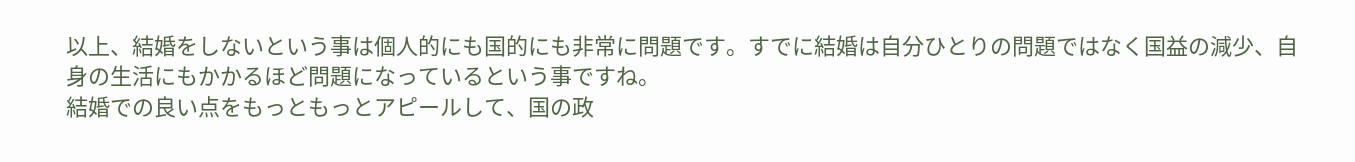以上、結婚をしないという事は個人的にも国的にも非常に問題です。すでに結婚は自分ひとりの問題ではなく国益の減少、自身の生活にもかかるほど問題になっているという事ですね。
結婚での良い点をもっともっとアピールして、国の政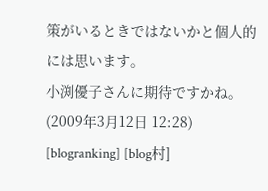策がいるときではないかと個人的には思います。
小渕優子さんに期待ですかね。
(2009年3月12日 12:28) [blogranking] [blog村]